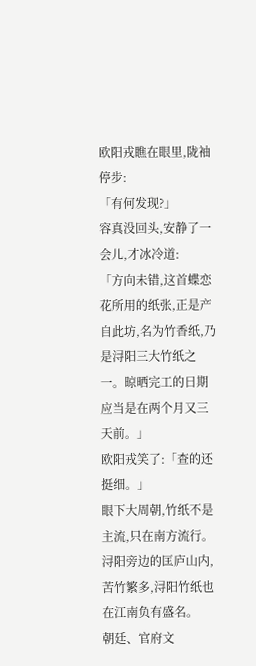欧阳戎瞧在眼里,陇袖停步:
「有何发现?」
容真没回头,安静了一会儿,才冰冷道:
「方向未错,这首蝶恋花所用的纸张,正是产自此坊,名为竹香纸,乃是浔阳三大竹纸之一。晾晒完工的日期应当是在两个月又三天前。」
欧阳戎笑了:「查的还挺细。」
眼下大周朝,竹纸不是主流,只在南方流行。
浔阳旁边的匡庐山内,苦竹繁多,浔阳竹纸也在江南负有盛名。
朝廷、官府文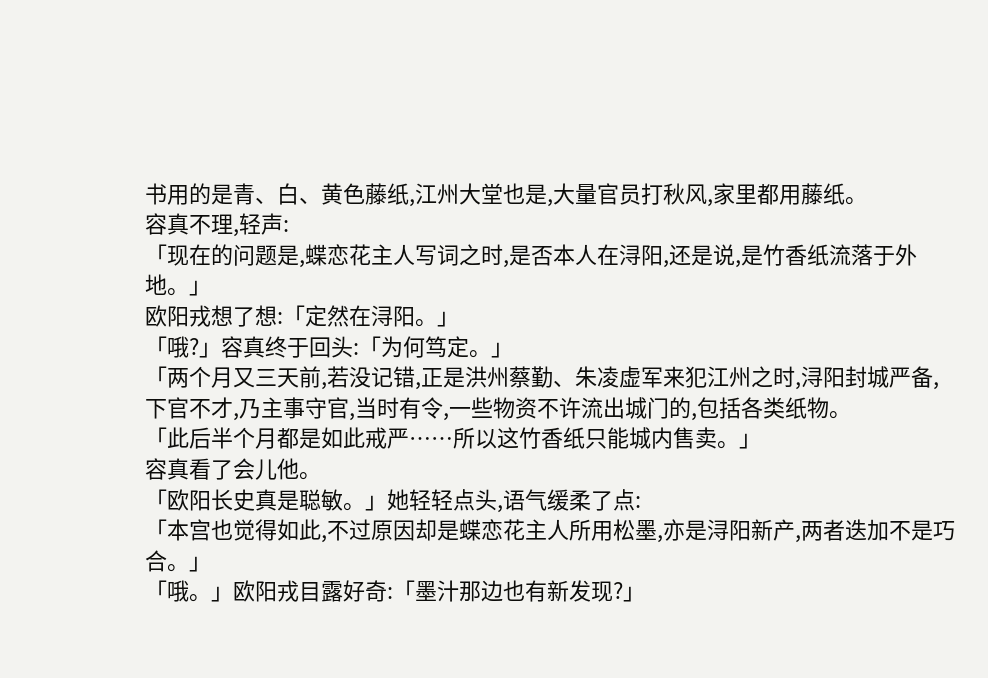书用的是青、白、黄色藤纸,江州大堂也是,大量官员打秋风,家里都用藤纸。
容真不理,轻声:
「现在的问题是,蝶恋花主人写词之时,是否本人在浔阳,还是说,是竹香纸流落于外地。」
欧阳戎想了想:「定然在浔阳。」
「哦?」容真终于回头:「为何笃定。」
「两个月又三天前,若没记错,正是洪州蔡勤、朱凌虚军来犯江州之时,浔阳封城严备,下官不才,乃主事守官,当时有令,一些物资不许流出城门的,包括各类纸物。
「此后半个月都是如此戒严……所以这竹香纸只能城内售卖。」
容真看了会儿他。
「欧阳长史真是聪敏。」她轻轻点头,语气缓柔了点:
「本宫也觉得如此,不过原因却是蝶恋花主人所用松墨,亦是浔阳新产,两者迭加不是巧合。」
「哦。」欧阳戎目露好奇:「墨汁那边也有新发现?」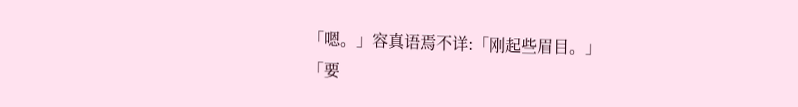「嗯。」容真语焉不详:「刚起些眉目。」
「要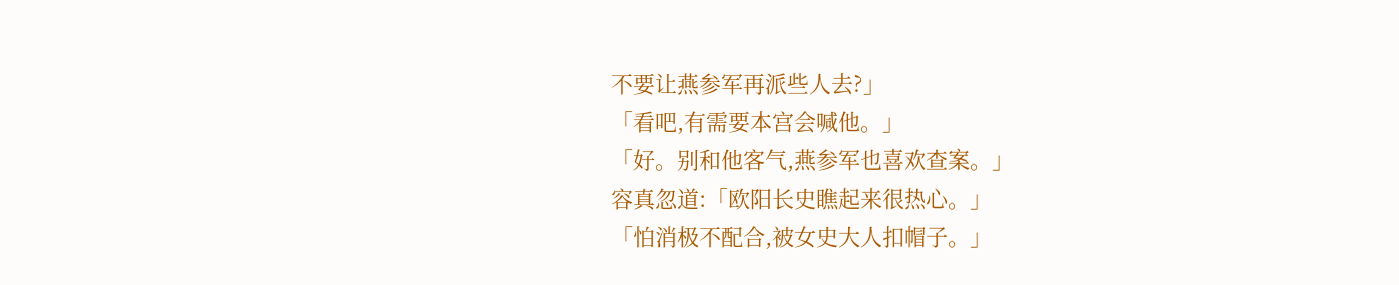不要让燕参军再派些人去?」
「看吧,有需要本宫会喊他。」
「好。别和他客气,燕参军也喜欢查案。」
容真忽道:「欧阳长史瞧起来很热心。」
「怕消极不配合,被女史大人扣帽子。」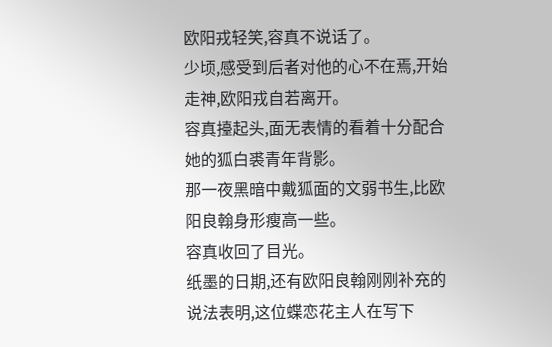欧阳戎轻笑,容真不说话了。
少顷,感受到后者对他的心不在焉,开始走神,欧阳戎自若离开。
容真擡起头,面无表情的看着十分配合她的狐白裘青年背影。
那一夜黑暗中戴狐面的文弱书生,比欧阳良翰身形瘦高一些。
容真收回了目光。
纸墨的日期,还有欧阳良翰刚刚补充的说法表明,这位蝶恋花主人在写下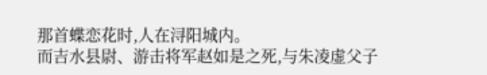那首蝶恋花时,人在浔阳城内。
而吉水县尉、游击将军赵如是之死,与朱凌虚父子